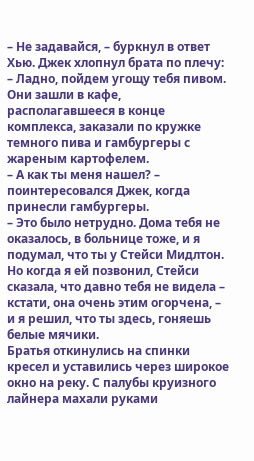– Не задавайся, – буркнул в ответ Хью. Джек хлопнул брата по плечу:
– Ладно, пойдем угощу тебя пивом.
Они зашли в кафе, располагавшееся в конце комплекса, заказали по кружке темного пива и гамбургеры с жареным картофелем.
– А как ты меня нашел? – поинтересовался Джек, когда принесли гамбургеры.
– Это было нетрудно. Дома тебя не оказалось, в больнице тоже, и я подумал, что ты у Стейси Мидлтон. Но когда я ей позвонил, Стейси сказала, что давно тебя не видела – кстати, она очень этим огорчена, – и я решил, что ты здесь, гоняешь белые мячики.
Братья откинулись на спинки кресел и уставились через широкое окно на реку. С палубы круизного лайнера махали руками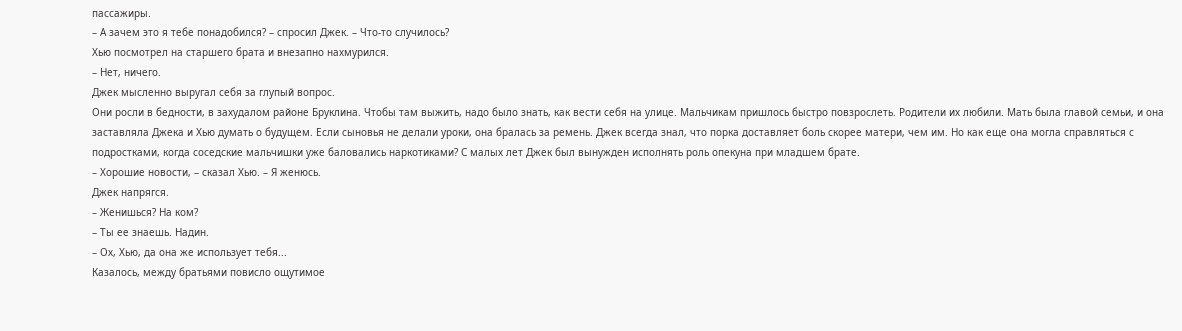пассажиры.
– А зачем это я тебе понадобился? – спросил Джек. – Что-то случилось?
Хью посмотрел на старшего брата и внезапно нахмурился.
– Нет, ничего.
Джек мысленно выругал себя за глупый вопрос.
Они росли в бедности, в захудалом районе Бруклина. Чтобы там выжить, надо было знать, как вести себя на улице. Мальчикам пришлось быстро повзрослеть. Родители их любили. Мать была главой семьи, и она заставляла Джека и Хью думать о будущем. Если сыновья не делали уроки, она бралась за ремень. Джек всегда знал, что порка доставляет боль скорее матери, чем им. Но как еще она могла справляться с подростками, когда соседские мальчишки уже баловались наркотиками? С малых лет Джек был вынужден исполнять роль опекуна при младшем брате.
– Хорошие новости, – сказал Хью. – Я женюсь.
Джек напрягся.
– Женишься? На ком?
– Ты ее знаешь. Надин.
– Ох, Хью, да она же использует тебя...
Казалось, между братьями повисло ощутимое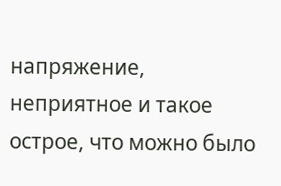напряжение, неприятное и такое острое, что можно было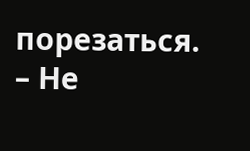порезаться.
– Не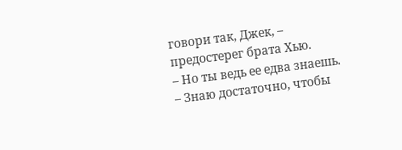говори так, Джек, – предостерег брата Хью.
– Но ты ведь ее едва знаешь.
– Знаю достаточно, чтобы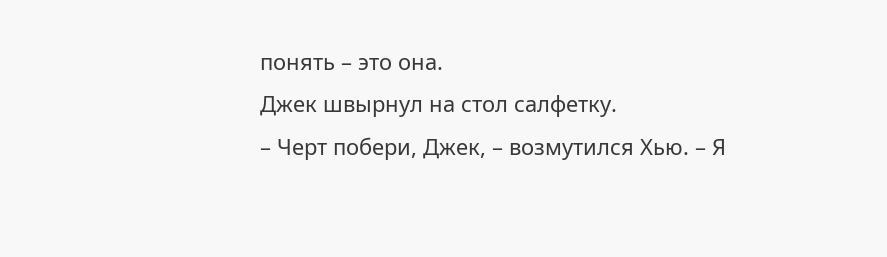понять – это она.
Джек швырнул на стол салфетку.
– Черт побери, Джек, – возмутился Хью. – Я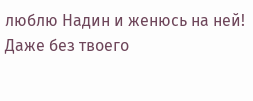люблю Надин и женюсь на ней! Даже без твоего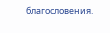благословения.